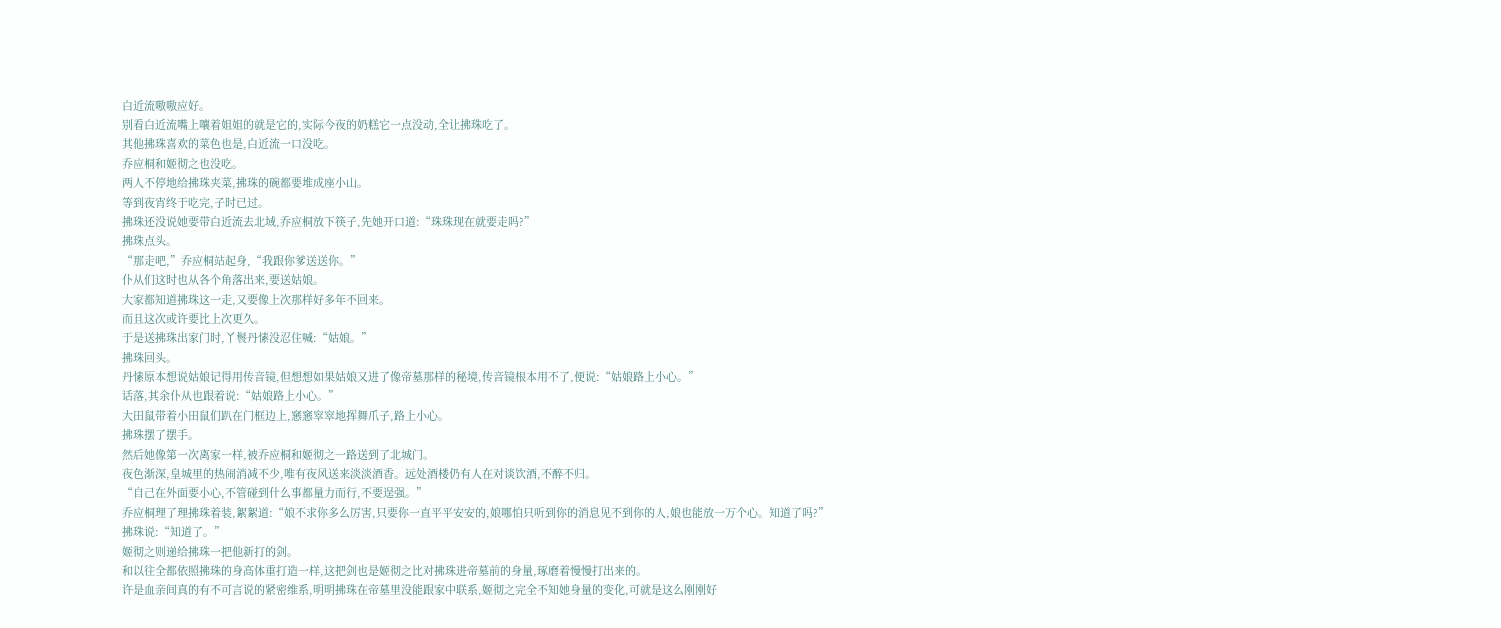白近流嗷嗷应好。
别看白近流嘴上嚷着姐姐的就是它的,实际今夜的奶糕它一点没动,全让拂珠吃了。
其他拂珠喜欢的菜色也是,白近流一口没吃。
乔应桐和姬彻之也没吃。
两人不停地给拂珠夹菜,拂珠的碗都要堆成座小山。
等到夜宵终于吃完,子时已过。
拂珠还没说她要带白近流去北域,乔应桐放下筷子,先她开口道:“珠珠现在就要走吗?”
拂珠点头。
“那走吧,”乔应桐站起身,“我跟你爹送送你。”
仆从们这时也从各个角落出来,要送姑娘。
大家都知道拂珠这一走,又要像上次那样好多年不回来。
而且这次或许要比上次更久。
于是送拂珠出家门时,丫鬟丹愫没忍住喊:“姑娘。”
拂珠回头。
丹愫原本想说姑娘记得用传音镜,但想想如果姑娘又进了像帝墓那样的秘境,传音镜根本用不了,便说:“姑娘路上小心。”
话落,其余仆从也跟着说:“姑娘路上小心。”
大田鼠带着小田鼠们趴在门框边上,窸窸窣窣地挥舞爪子,路上小心。
拂珠摆了摆手。
然后她像第一次离家一样,被乔应桐和姬彻之一路送到了北城门。
夜色渐深,皇城里的热闹消减不少,唯有夜风送来淡淡酒香。远处酒楼仍有人在对谈饮酒,不醉不归。
“自己在外面要小心,不管碰到什么事都量力而行,不要逞强。”
乔应桐理了理拂珠着装,絮絮道:“娘不求你多么厉害,只要你一直平平安安的,娘哪怕只听到你的消息见不到你的人,娘也能放一万个心。知道了吗?”
拂珠说:“知道了。”
姬彻之则递给拂珠一把他新打的剑。
和以往全都依照拂珠的身高体重打造一样,这把剑也是姬彻之比对拂珠进帝墓前的身量,琢磨着慢慢打出来的。
许是血亲间真的有不可言说的紧密维系,明明拂珠在帝墓里没能跟家中联系,姬彻之完全不知她身量的变化,可就是这么刚刚好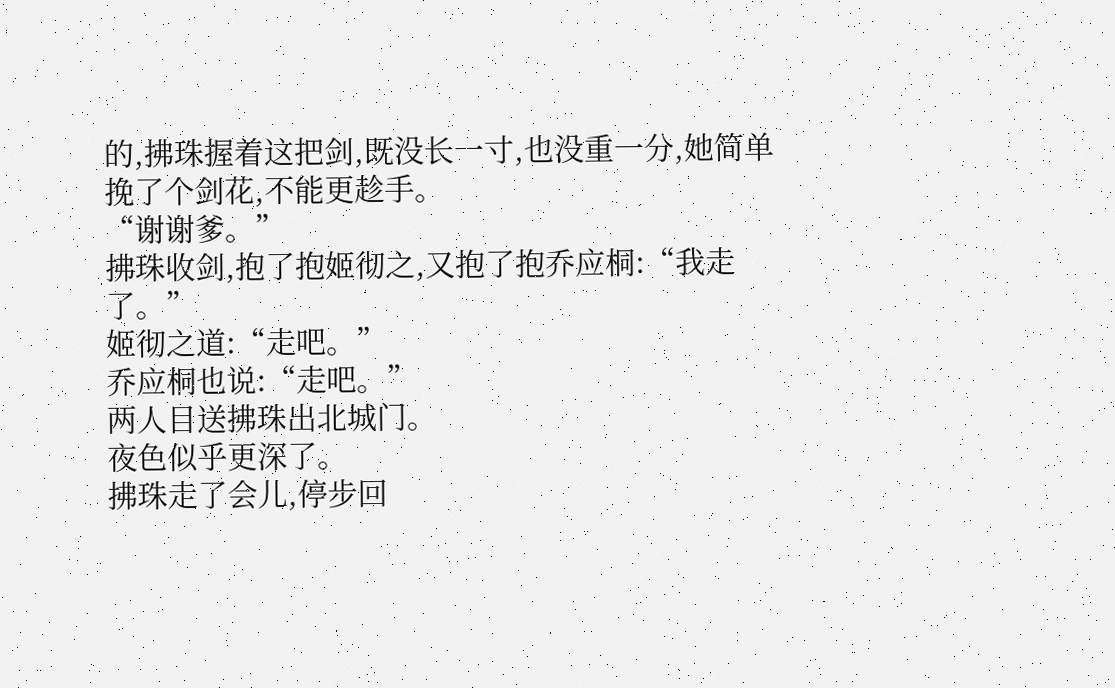的,拂珠握着这把剑,既没长一寸,也没重一分,她简单挽了个剑花,不能更趁手。
“谢谢爹。”
拂珠收剑,抱了抱姬彻之,又抱了抱乔应桐:“我走了。”
姬彻之道:“走吧。”
乔应桐也说:“走吧。”
两人目送拂珠出北城门。
夜色似乎更深了。
拂珠走了会儿,停步回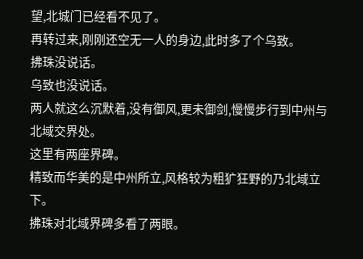望,北城门已经看不见了。
再转过来,刚刚还空无一人的身边,此时多了个乌致。
拂珠没说话。
乌致也没说话。
两人就这么沉默着,没有御风,更未御剑,慢慢步行到中州与北域交界处。
这里有两座界碑。
精致而华美的是中州所立,风格较为粗犷狂野的乃北域立下。
拂珠对北域界碑多看了两眼。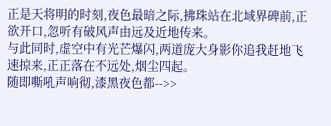正是天将明的时刻,夜色最暗之际,拂珠站在北域界碑前,正欲开口,忽听有破风声由远及近地传来。
与此同时,虚空中有光芒爆闪,两道庞大身影你追我赶地飞速掠来,正正落在不远处,烟尘四起。
随即嘶吼声响彻,漆黑夜色都-->>